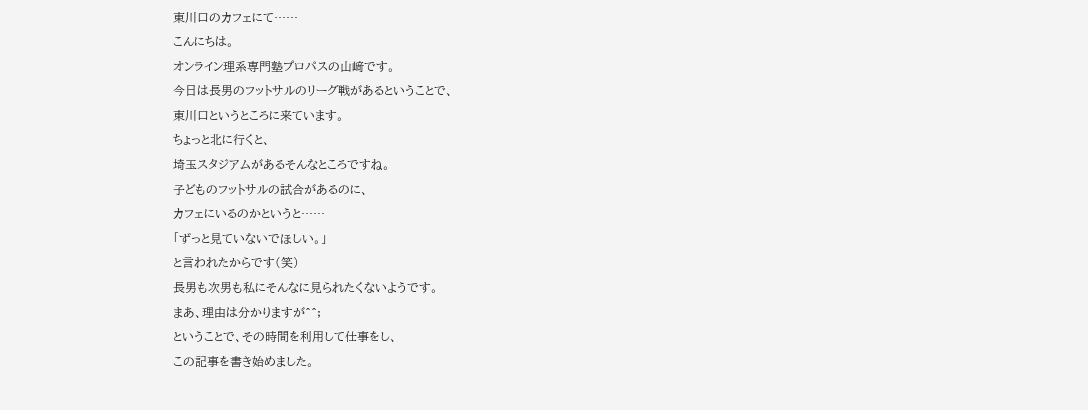東川口のカフェにて……
こんにちは。
オンライン理系専門塾プロパスの山﨑です。
今日は長男のフットサルのリーグ戦があるということで、
東川口というところに来ています。
ちょっと北に行くと、
埼玉スタジアムがあるそんなところですね。
子どものフットサルの試合があるのに、
カフェにいるのかというと……
「ずっと見ていないでほしい。」
と言われたからです(笑)
長男も次男も私にそんなに見られたくないようです。
まあ、理由は分かりますが^^;
ということで、その時間を利用して仕事をし、
この記事を書き始めました。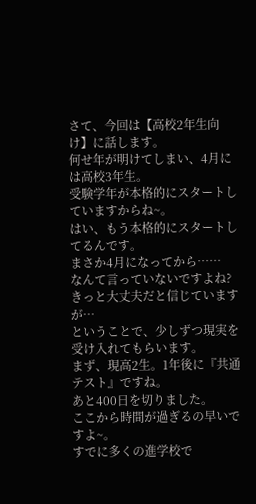さて、今回は【高校2年生向け】に話します。
何せ年が明けてしまい、4月には高校3年生。
受験学年が本格的にスタートしていますからね~。
はい、もう本格的にスタートしてるんです。
まさか4月になってから……
なんて言っていないですよね?
きっと大丈夫だと信じていますが…
ということで、少しずつ現実を受け入れてもらいます。
まず、現高2生。1年後に『共通テスト』ですね。
あと400日を切りました。
ここから時間が過ぎるの早いですよ~。
すでに多くの進学校で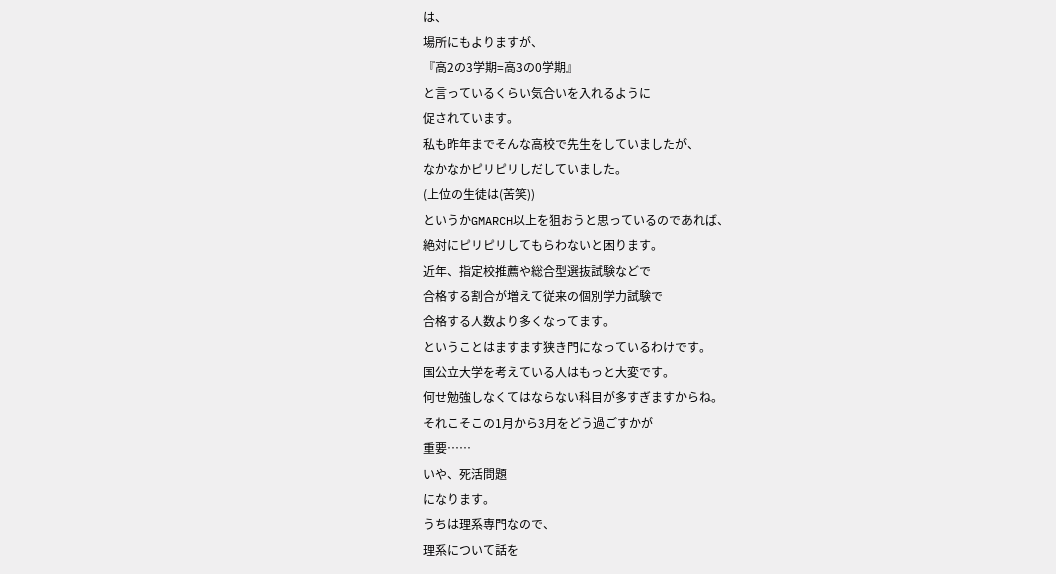は、
場所にもよりますが、
『高2の3学期=高3の0学期』
と言っているくらい気合いを入れるように
促されています。
私も昨年までそんな高校で先生をしていましたが、
なかなかピリピリしだしていました。
(上位の生徒は(苦笑))
というかGMARCH以上を狙おうと思っているのであれば、
絶対にピリピリしてもらわないと困ります。
近年、指定校推薦や総合型選抜試験などで
合格する割合が増えて従来の個別学力試験で
合格する人数より多くなってます。
ということはますます狭き門になっているわけです。
国公立大学を考えている人はもっと大変です。
何せ勉強しなくてはならない科目が多すぎますからね。
それこそこの1月から3月をどう過ごすかが
重要……
いや、死活問題
になります。
うちは理系専門なので、
理系について話を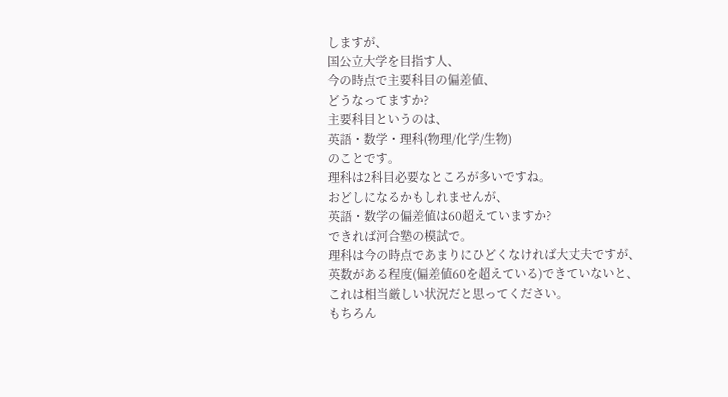しますが、
国公立大学を目指す人、
今の時点で主要科目の偏差値、
どうなってますか?
主要科目というのは、
英語・数学・理科(物理/化学/生物)
のことです。
理科は2科目必要なところが多いですね。
おどしになるかもしれませんが、
英語・数学の偏差値は60超えていますか?
できれば河合塾の模試で。
理科は今の時点であまりにひどくなければ大丈夫ですが、
英数がある程度(偏差値60を超えている)できていないと、
これは相当厳しい状況だと思ってください。
もちろん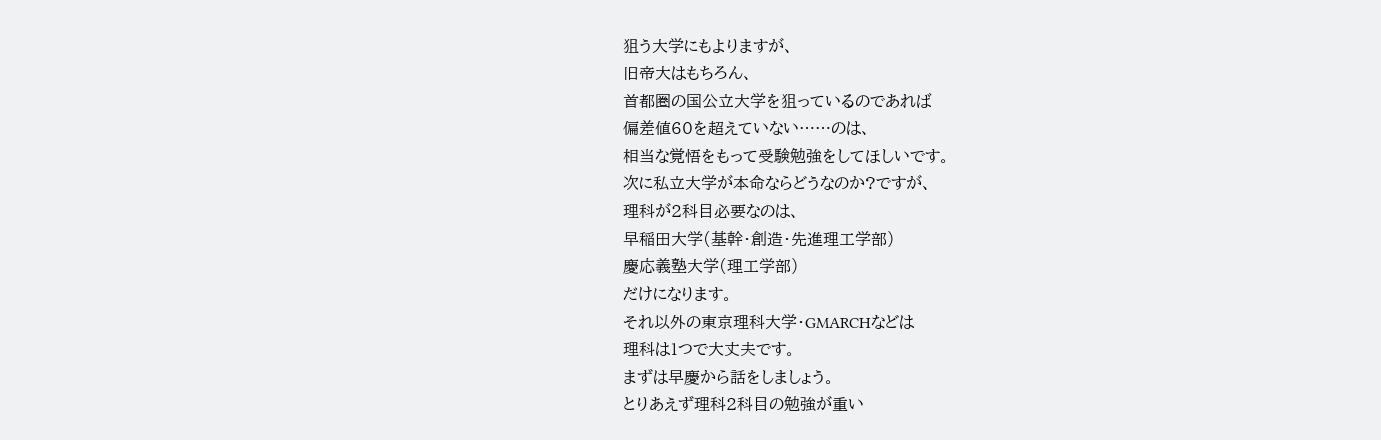狙う大学にもよりますが、
旧帝大はもちろん、
首都圏の国公立大学を狙っているのであれば
偏差値60を超えていない……のは、
相当な覚悟をもって受験勉強をしてほしいです。
次に私立大学が本命ならどうなのか?ですが、
理科が2科目必要なのは、
早稲田大学(基幹・創造・先進理工学部)
慶応義塾大学(理工学部)
だけになります。
それ以外の東京理科大学・GMARCHなどは
理科は1つで大丈夫です。
まずは早慶から話をしましょう。
とりあえず理科2科目の勉強が重い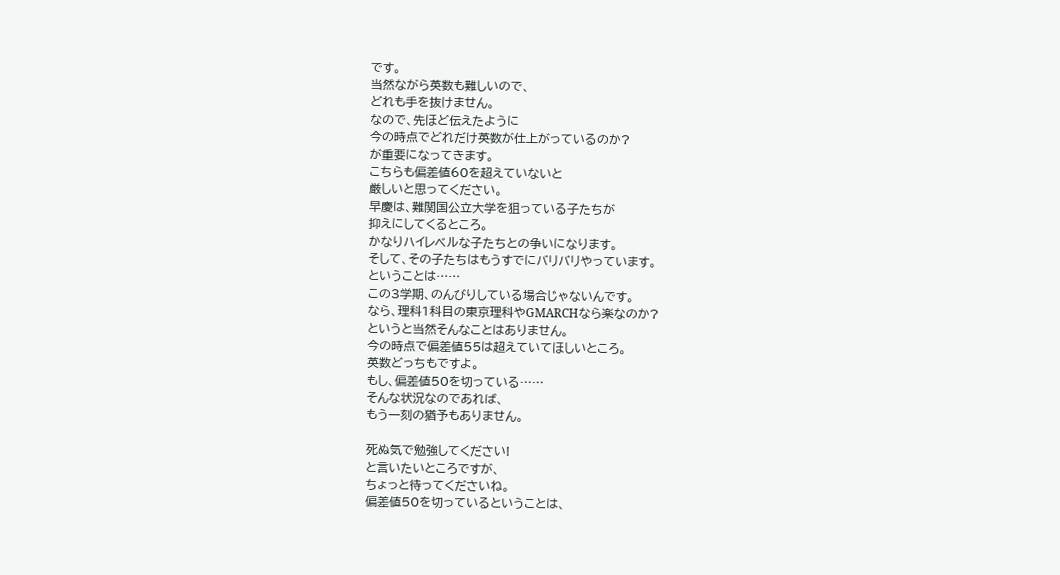です。
当然ながら英数も難しいので、
どれも手を抜けません。
なので、先ほど伝えたように
今の時点でどれだけ英数が仕上がっているのか?
が重要になってきます。
こちらも偏差値60を超えていないと
厳しいと思ってください。
早慶は、難関国公立大学を狙っている子たちが
抑えにしてくるところ。
かなりハイレベルな子たちとの争いになります。
そして、その子たちはもうすでにバリバリやっています。
ということは……
この3学期、のんびりしている場合じゃないんです。
なら、理科1科目の東京理科やGMARCHなら楽なのか?
というと当然そんなことはありません。
今の時点で偏差値55は超えていてほしいところ。
英数どっちもですよ。
もし、偏差値50を切っている……
そんな状況なのであれば、
もう一刻の猶予もありません。

死ぬ気で勉強してください!
と言いたいところですが、
ちょっと待ってくださいね。
偏差値50を切っているということは、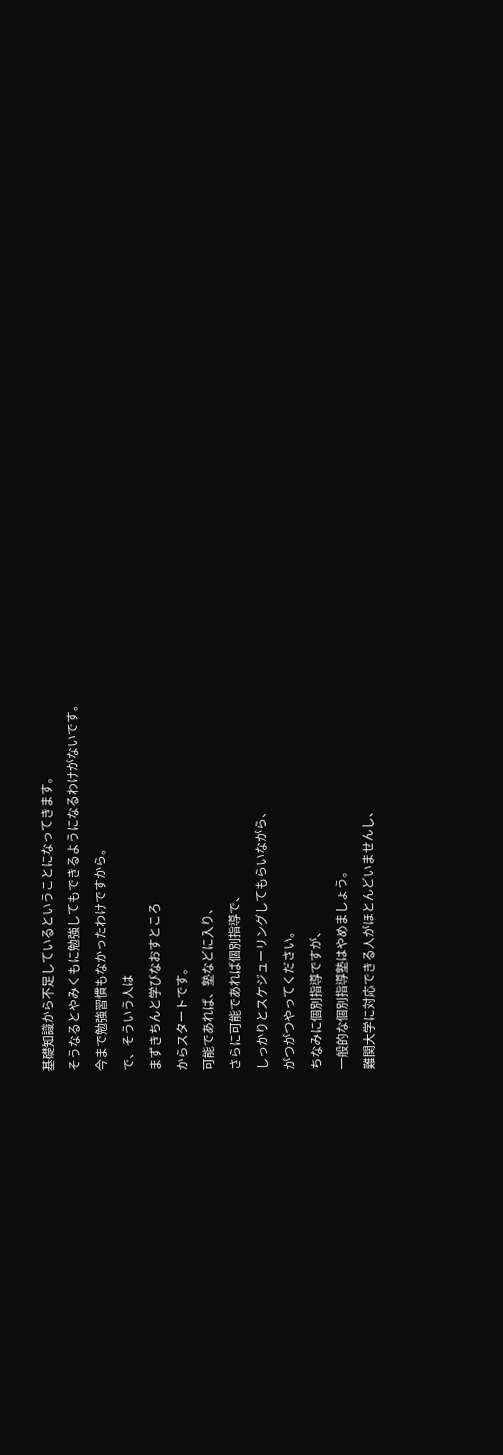基礎知識から不足しているということになってきます。
そうなるとやみくもに勉強してもできるようになるわけがないです。
今まで勉強習慣もなかったわけですから。
で、そういう人は
まずきちんと学びなおすところ
からスタートです。
可能であれば、塾などに入り、
さらに可能であれば個別指導で、
しっかりとスケジューリングしてもらいながら、
がつがつやってください。
ちなみに個別指導ですが、
一般的な個別指導塾はやめましょう。
難関大学に対応できる人がほとんどいませんし、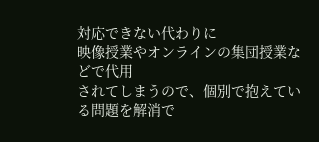対応できない代わりに
映像授業やオンラインの集団授業などで代用
されてしまうので、個別で抱えている問題を解消で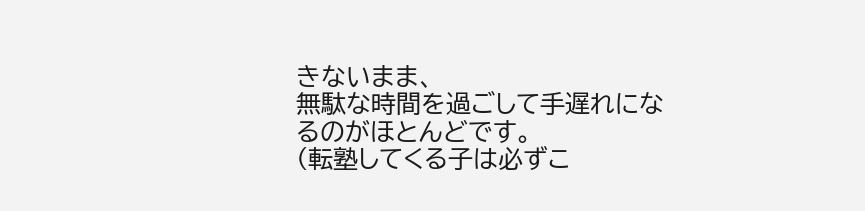きないまま、
無駄な時間を過ごして手遅れになるのがほとんどです。
(転塾してくる子は必ずこ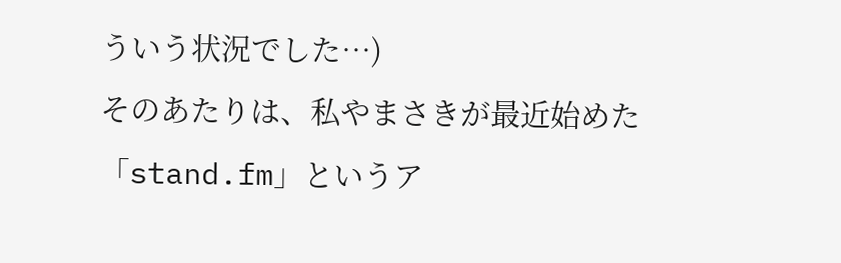ういう状況でした…)
そのあたりは、私やまさきが最近始めた
「stand.fm」というア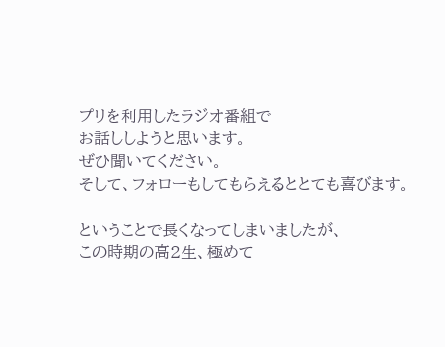プリを利用したラジオ番組で
お話ししようと思います。
ぜひ聞いてください。
そして、フォローもしてもらえるととても喜びます。

ということで長くなってしまいましたが、
この時期の高2生、極めて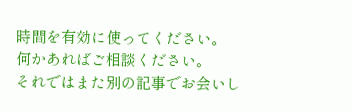時間を有効に使ってください。
何かあればご相談ください。
それではまた別の記事でお会いし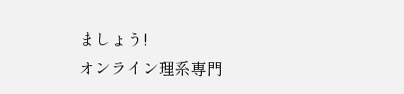ましょう!
オンライン理系専門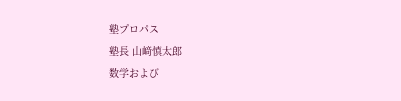塾プロパス
塾長 山﨑慎太郎
数学および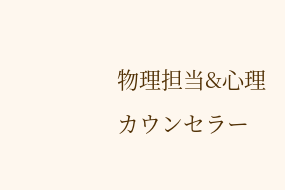物理担当&心理カウンセラー